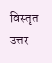विस्तृत उत्तर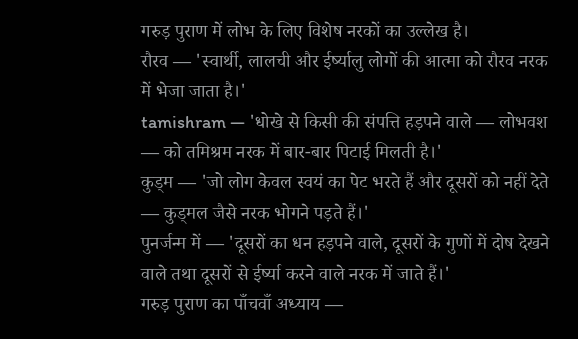गरुड़ पुराण में लोभ के लिए विशेष नरकों का उल्लेख है।
रौरव — 'स्वार्थी, लालची और ईर्ष्यालु लोगों की आत्मा को रौरव नरक में भेजा जाता है।'
tamishram — 'धोखे से किसी की संपत्ति हड़पने वाले — लोभवश — को तमिश्रम नरक में बार-बार पिटाई मिलती है।'
कुड्म — 'जो लोग केवल स्वयं का पेट भरते हैं और दूसरों को नहीं देते — कुड्मल जैसे नरक भोगने पड़ते हैं।'
पुनर्जन्म में — 'दूसरों का धन हड़पने वाले, दूसरों के गुणों में दोष देखने वाले तथा दूसरों से ईर्ष्या करने वाले नरक में जाते हैं।'
गरुड़ पुराण का पाँचवाँ अध्याय —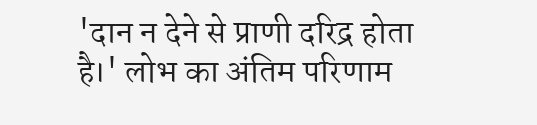'दान न देने से प्राणी दरिद्र होता है।' लोभ का अंतिम परिणाम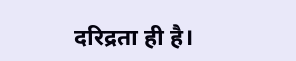दरिद्रता ही है।